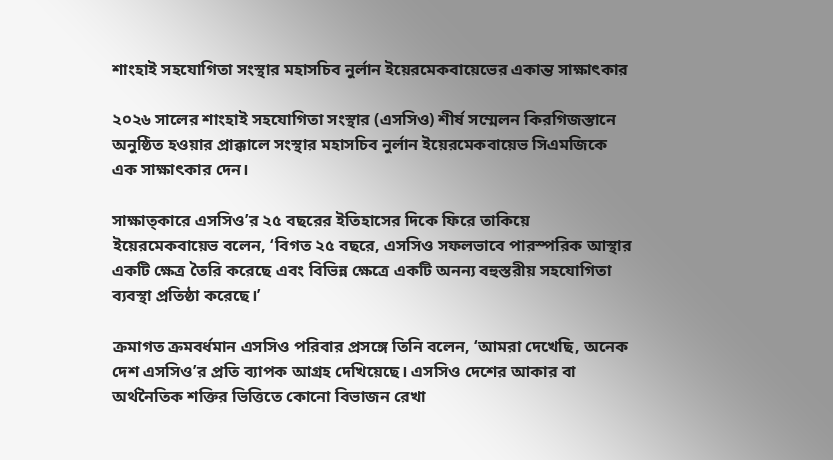শাংহাই সহযোগিতা সংস্থার মহাসচিব নুর্লান ইয়েরমেকবায়েভের একান্ত সাক্ষাৎকার

২০২৬ সালের শাংহাই সহযোগিতা সংস্থার (এসসিও) শীর্ষ সম্মেলন কিরগিজস্তানে অনুষ্ঠিত হওয়ার প্রাক্কালে সংস্থার মহাসচিব নুর্লান ইয়েরমেকবায়েভ সিএমজিকে এক সাক্ষাৎকার দেন।

সাক্ষাত্কারে এসসিও’র ২৫ বছরের ইতিহাসের দিকে ফিরে তাকিয়ে ইয়েরমেকবায়েভ বলেন, ‘বিগত ২৫ বছরে, এসসিও সফলভাবে পারস্পরিক আস্থার একটি ক্ষেত্র তৈরি করেছে এবং বিভিন্ন ক্ষেত্রে একটি অনন্য বহুস্তরীয় সহযোগিতা ব্যবস্থা প্রতিষ্ঠা করেছে।’

ক্রমাগত ক্রমবর্ধমান এসসিও পরিবার প্রসঙ্গে তিনি বলেন, ‘আমরা দেখেছি, অনেক দেশ এসসিও’র প্রতি ব্যাপক আগ্রহ দেখিয়েছে। এসসিও দেশের আকার বা অর্থনৈতিক শক্তির ভিত্তিতে কোনো বিভাজন রেখা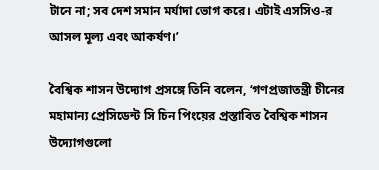টানে না; সব দেশ সমান মর্যাদা ভোগ করে। এটাই এসসিও-র আসল মূল্য এবং আকর্ষণ।’

বৈশ্বিক শাসন উদ্যোগ প্রসঙ্গে তিনি বলেন, ‘গণপ্রজাতন্ত্রী চীনের মহামান্য প্রেসিডেন্ট সি চিন পিংয়ের প্রস্তাবিত বৈশ্বিক শাসন উদ্যোগগুলো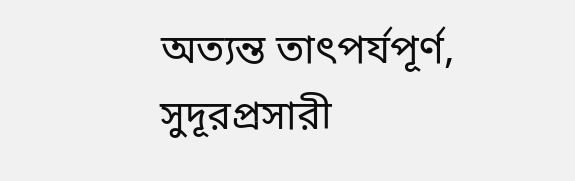অত্যন্ত তাৎপর্যপূর্ণ, সুদূরপ্রসারী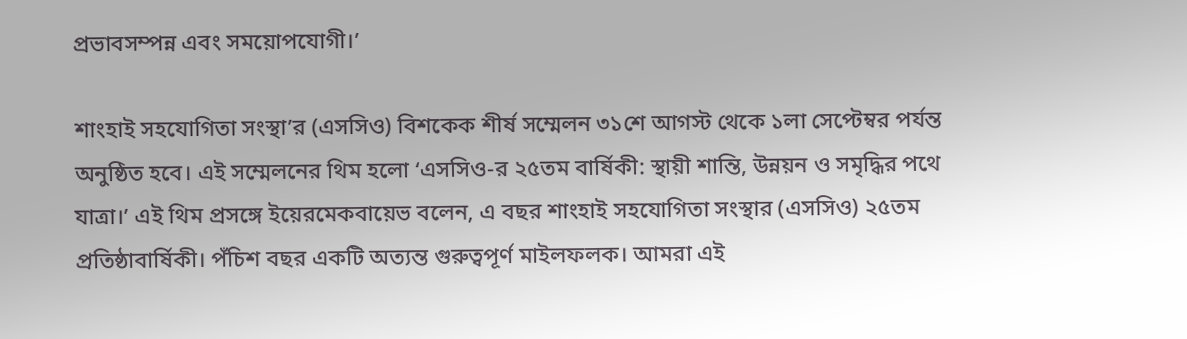প্রভাবসম্পন্ন এবং সময়োপযোগী।’

শাংহাই সহযোগিতা সংস্থা’র (এসসিও) বিশকেক শীর্ষ সম্মেলন ৩১শে আগস্ট থেকে ১লা সেপ্টেম্বর পর্যন্ত অনুষ্ঠিত হবে। এই সম্মেলনের থিম হলো ‘এসসিও-র ২৫তম বার্ষিকী: স্থায়ী শান্তি, উন্নয়ন ও সমৃদ্ধির পথে যাত্রা।’ এই থিম প্রসঙ্গে ইয়েরমেকবায়েভ বলেন, এ বছর শাংহাই সহযোগিতা সংস্থার (এসসিও) ২৫তম প্রতিষ্ঠাবার্ষিকী। পঁচিশ বছর একটি অত্যন্ত গুরুত্বপূর্ণ মাইলফলক। আমরা এই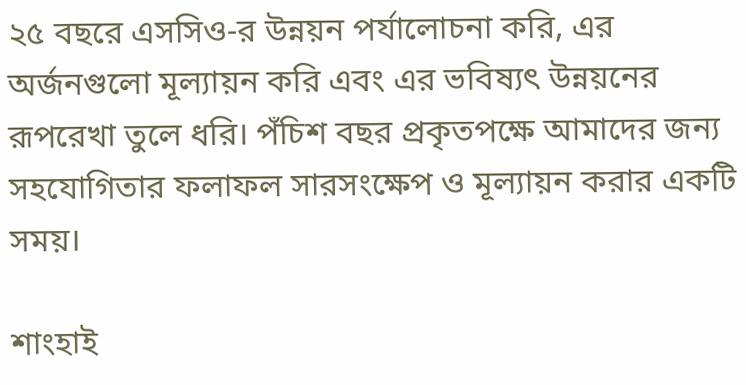২৫ বছরে এসসিও-র উন্নয়ন পর্যালোচনা করি, এর অর্জনগুলো মূল্যায়ন করি এবং এর ভবিষ্যৎ উন্নয়নের রূপরেখা তুলে ধরি। পঁচিশ বছর প্রকৃতপক্ষে আমাদের জন্য সহযোগিতার ফলাফল সারসংক্ষেপ ও মূল্যায়ন করার একটি সময়।

শাংহাই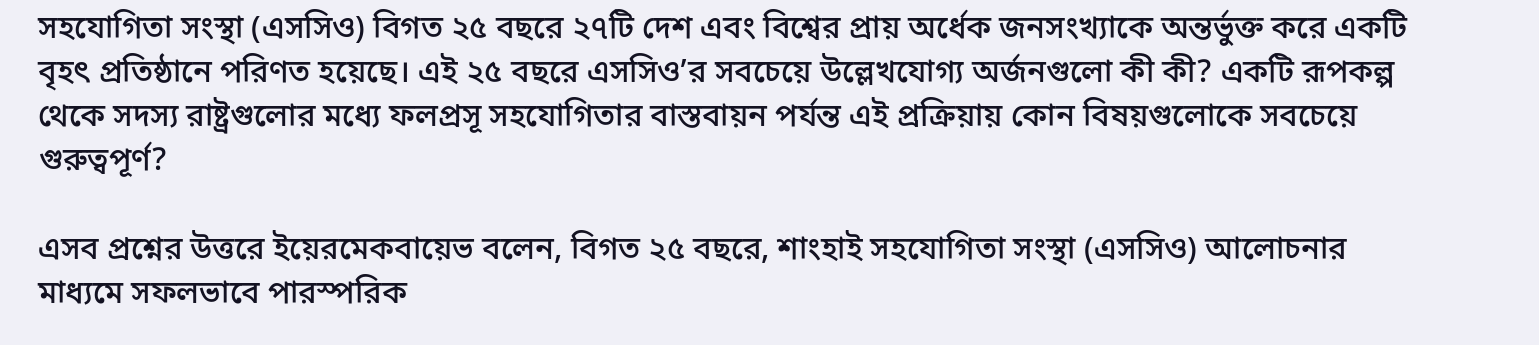সহযোগিতা সংস্থা (এসসিও) বিগত ২৫ বছরে ২৭টি দেশ এবং বিশ্বের প্রায় অর্ধেক জনসংখ্যাকে অন্তর্ভুক্ত করে একটি বৃহৎ প্রতিষ্ঠানে পরিণত হয়েছে। এই ২৫ বছরে এসসিও’র সবচেয়ে উল্লেখযোগ্য অর্জনগুলো কী কী? একটি রূপকল্প থেকে সদস্য রাষ্ট্রগুলোর মধ্যে ফলপ্রসূ সহযোগিতার বাস্তবায়ন পর্যন্ত এই প্রক্রিয়ায় কোন বিষয়গুলোকে সবচেয়ে গুরুত্বপূর্ণ?

এসব প্রশ্নের উত্তরে ইয়েরমেকবায়েভ বলেন, বিগত ২৫ বছরে, শাংহাই সহযোগিতা সংস্থা (এসসিও) আলোচনার মাধ্যমে সফলভাবে পারস্পরিক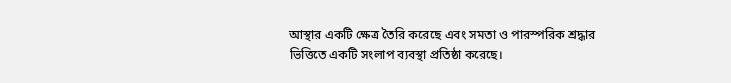আস্থার একটি ক্ষেত্র তৈরি করেছে এবং সমতা ও পারস্পরিক শ্রদ্ধার ভিত্তিতে একটি সংলাপ ব্যবস্থা প্রতিষ্ঠা করেছে।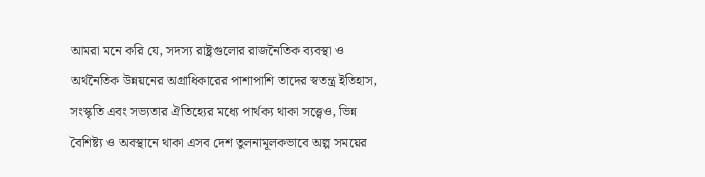আমরা মনে করি যে, সদস্য রাষ্ট্রগুলোর রাজনৈতিক ব্যবস্থা ও অর্থনৈতিক উন্নয়নের অগ্রাধিকারের পাশাপাশি তাদের স্বতন্ত্র ইতিহাস, সংস্কৃতি এবং সভ্যতার ঐতিহ্যের মধ্যে পার্থক্য থাকা সত্ত্বেও, ভিন্ন বৈশিষ্ট্য ও অবস্থানে থাকা এসব দেশ তুলনামূলকভাবে অল্প সময়ের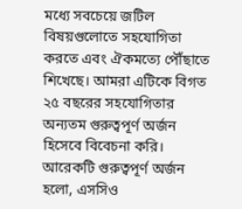মধ্যে সবচেয়ে জটিল বিষয়গুলোতে সহযোগিতা করতে এবং ঐকমত্যে পৌঁছাতে শিখেছে। আমরা এটিকে বিগত ২৫ বছরের সহযোগিতার অন্যতম গুরুত্বপূর্ণ অর্জন হিসেবে বিবেচনা করি। আরেকটি গুরুত্বপূর্ণ অর্জন হলো, এসসিও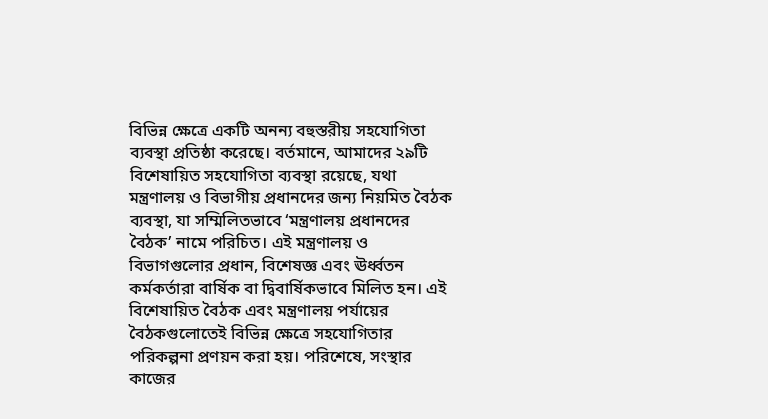বিভিন্ন ক্ষেত্রে একটি অনন্য বহুস্তরীয় সহযোগিতা ব্যবস্থা প্রতিষ্ঠা করেছে। বর্তমানে, আমাদের ২৯টি বিশেষায়িত সহযোগিতা ব্যবস্থা রয়েছে, যথা মন্ত্রণালয় ও বিভাগীয় প্রধানদের জন্য নিয়মিত বৈঠক ব্যবস্থা, যা সম্মিলিতভাবে ‘মন্ত্রণালয় প্রধানদের বৈঠক’ নামে পরিচিত। এই মন্ত্রণালয় ও বিভাগগুলোর প্রধান, বিশেষজ্ঞ এবং ঊর্ধ্বতন কর্মকর্তারা বার্ষিক বা দ্বিবার্ষিকভাবে মিলিত হন। এই বিশেষায়িত বৈঠক এবং মন্ত্রণালয় পর্যায়ের বৈঠকগুলোতেই বিভিন্ন ক্ষেত্রে সহযোগিতার পরিকল্পনা প্রণয়ন করা হয়। পরিশেষে, সংস্থার কাজের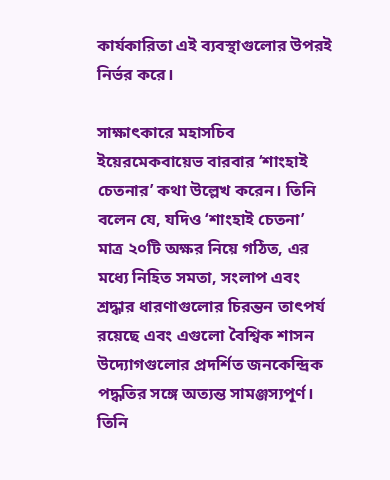কার্যকারিতা এই ব্যবস্থাগুলোর উপরই নির্ভর করে।

সাক্ষাৎকারে মহাসচিব ইয়েরমেকবায়েভ বারবার ‘শাংহাই চেতনার’ কথা উল্লেখ করেন। তিনি বলেন যে, যদিও ‘শাংহাই চেতনা’ মাত্র ২০টি অক্ষর নিয়ে গঠিত, এর মধ্যে নিহিত সমতা, সংলাপ এবং শ্রদ্ধার ধারণাগুলোর চিরন্তন তাৎপর্য রয়েছে এবং এগুলো বৈশ্বিক শাসন উদ্যোগগুলোর প্রদর্শিত জনকেন্দ্রিক পদ্ধতির সঙ্গে অত্যন্ত সামঞ্জস্যপূর্ণ। তিনি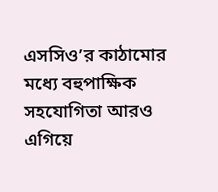এসসিও’র কাঠামোর মধ্যে বহুপাক্ষিক সহযোগিতা আরও এগিয়ে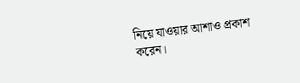নিয়ে যাওয়ার আশাও প্রকাশ করেন।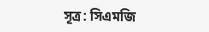সূত্র: সিএমজি